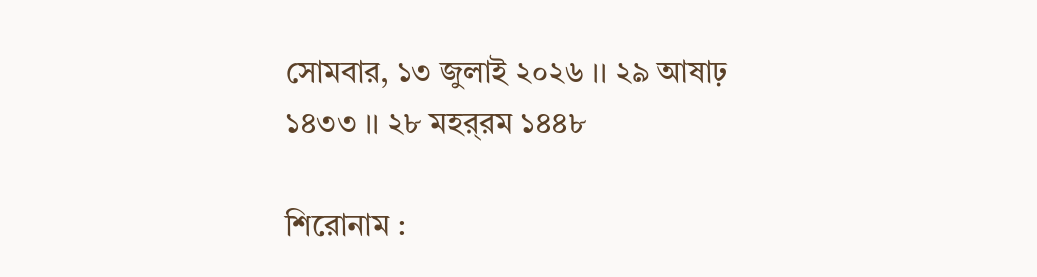সোমবার, ১৩ জুলাই ২০২৬ ।। ২৯ আষাঢ় ১৪৩৩ ।। ২৮ মহর্‌রম ১৪৪৮

শিরোনাম :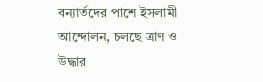বন্যার্তদের পাশে ইসলামী আন্দোলন, চলছে ত্রাণ ও উদ্ধার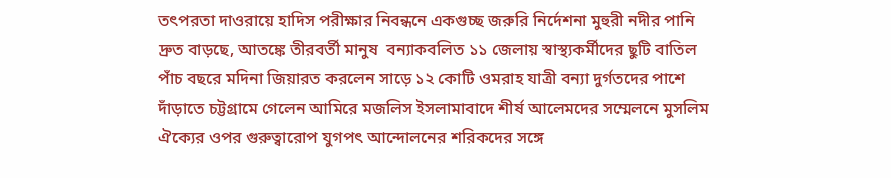তৎপরতা দাওরায়ে হাদিস পরীক্ষার নিবন্ধনে একগুচ্ছ জরুরি নির্দেশনা মুহুরী নদীর পানি দ্রুত বাড়ছে, আতঙ্কে তীরবর্তী মানুষ  বন্যাকবলিত ১১ জেলায় স্বাস্থ্যকর্মীদের ছুটি বাতিল পাঁচ বছরে মদিনা জিয়ারত করলেন সাড়ে ১২ কোটি ওমরাহ যাত্রী বন্যা দুর্গতদের পাশে দাঁড়াতে চট্টগ্রামে গেলেন আমিরে মজলিস ইসলামাবাদে শীর্ষ আলেমদের সম্মেলনে মুসলিম ঐক্যের ওপর গুরুত্বারোপ যুগপৎ আন্দোলনের শরিকদের সঙ্গে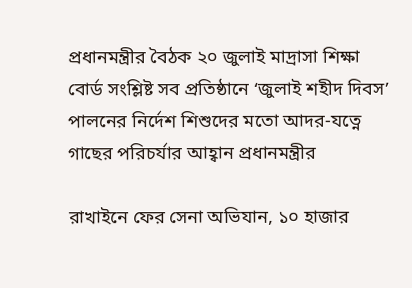প্রধানমন্ত্রীর বৈঠক ২০ জুলাই মাদ্রাসা শিক্ষা বোর্ড সংশ্লিষ্ট সব প্রতিষ্ঠানে ‘জুলাই শহীদ দিবস’ পালনের নির্দেশ শিশুদের মতো আদর-যত্নে গাছের পরিচর্যার আহ্বান প্রধানমন্ত্রীর

রাখাইনে ফের সেনা অভিযান, ১০ হাজার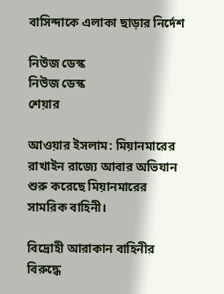বাসিন্দাকে এলাকা ছাড়ার নির্দেশ

নিউজ ডেস্ক
নিউজ ডেস্ক
শেয়ার

আওয়ার ইসলাম: মিয়ানমারের রাখাইন রাজ্যে আবার অভিযান শুরু করেছে মিয়ানমারের সামরিক বাহিনী।

বিদ্রোহী আরাকান বাহিনীর বিরুদ্ধে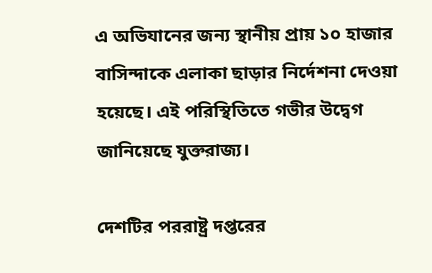এ অভিযানের জন্য স্থানীয় প্রায় ১০ হাজার বাসিন্দাকে এলাকা ছাড়ার নির্দেশনা দেওয়া হয়েছে। এই পরিস্থিতিতে গভীর উদ্বেগ জানিয়েছে যুক্তরাজ্য।

দেশটির পররাষ্ট্র দপ্তরের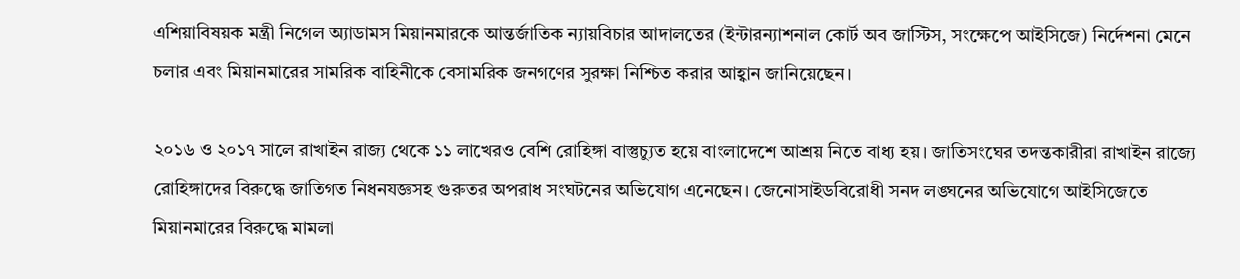এশিয়াবিষয়ক মন্ত্রী নিগেল অ্যাডামস মিয়ানমারকে আন্তর্জাতিক ন্যায়বিচার আদালতের (ইন্টারন্যাশনাল কোর্ট অব জাস্টিস, সংক্ষেপে আইসিজে) নির্দেশনা মেনে চলার এবং মিয়ানমারের সামরিক বাহিনীকে বেসামরিক জনগণের সুরক্ষা নিশ্চিত করার আহ্বান জানিয়েছেন।

২০১৬ ও ২০১৭ সালে রাখাইন রাজ্য থেকে ১১ লাখেরও বেশি রোহিঙ্গা বাস্তুচ্যুত হয়ে বাংলাদেশে আশ্রয় নিতে বাধ্য হয়। জাতিসংঘের তদন্তকারীরা রাখাইন রাজ্যে রোহিঙ্গাদের বিরুদ্ধে জাতিগত নিধনযজ্ঞসহ গুরুতর অপরাধ সংঘটনের অভিযোগ এনেছেন। জেনোসাইডবিরোধী সনদ লঙ্ঘনের অভিযোগে আইসিজেতে মিয়ানমারের বিরুদ্ধে মামলা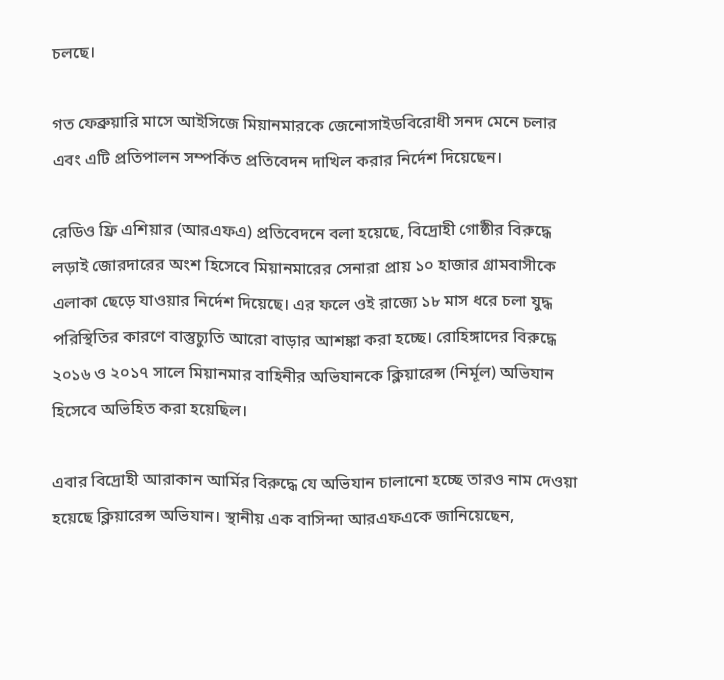চলছে।

গত ফেব্রুয়ারি মাসে আইসিজে মিয়ানমারকে জেনোসাইডবিরোধী সনদ মেনে চলার এবং এটি প্রতিপালন সম্পর্কিত প্রতিবেদন দাখিল করার নির্দেশ দিয়েছেন।

রেডিও ফ্রি এশিয়ার (আরএফএ) প্রতিবেদনে বলা হয়েছে, বিদ্রোহী গোষ্ঠীর বিরুদ্ধে লড়াই জোরদারের অংশ হিসেবে মিয়ানমারের সেনারা প্রায় ১০ হাজার গ্রামবাসীকে এলাকা ছেড়ে যাওয়ার নির্দেশ দিয়েছে। এর ফলে ওই রাজ্যে ১৮ মাস ধরে চলা যুদ্ধ পরিস্থিতির কারণে বাস্তুচ্যুতি আরো বাড়ার আশঙ্কা করা হচ্ছে। রোহিঙ্গাদের বিরুদ্ধে ২০১৬ ও ২০১৭ সালে মিয়ানমার বাহিনীর অভিযানকে ক্লিয়ারেন্স (নির্মূল) অভিযান হিসেবে অভিহিত করা হয়েছিল।

এবার বিদ্রোহী আরাকান আর্মির বিরুদ্ধে যে অভিযান চালানো হচ্ছে তারও নাম দেওয়া হয়েছে ক্লিয়ারেন্স অভিযান। স্থানীয় এক বাসিন্দা আরএফএকে জানিয়েছেন,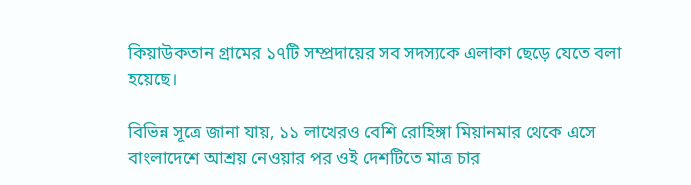কিয়াউকতান গ্রামের ১৭টি সম্প্রদায়ের সব সদস্যকে এলাকা ছেড়ে যেতে বলা হয়েছে।

বিভিন্ন সূত্রে জানা যায়, ১১ লাখেরও বেশি রোহিঙ্গা মিয়ানমার থেকে এসে বাংলাদেশে আশ্রয় নেওয়ার পর ওই দেশটিতে মাত্র চার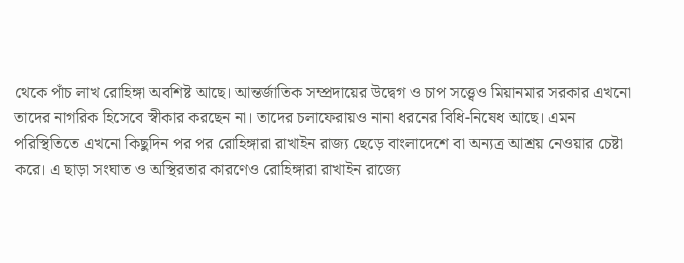থেকে পাঁচ লাখ রোহিঙ্গা অবশিষ্ট আছে। আন্তর্জাতিক সম্প্রদায়ের উদ্বেগ ও চাপ সত্ত্বেও মিয়ানমার সরকার এখনো তাদের নাগরিক হিসেবে স্বীকার করছেন না। তাদের চলাফেরায়ও নানা ধরনের বিধি-নিষেধ আছে। এমন পরিস্থিতিতে এখনো কিছুদিন পর পর রোহিঙ্গারা রাখাইন রাজ্য ছেড়ে বাংলাদেশে বা অন্যত্র আশ্রয় নেওয়ার চেষ্টা করে। এ ছাড়া সংঘাত ও অস্থিরতার কারণেও রোহিঙ্গারা রাখাইন রাজ্যে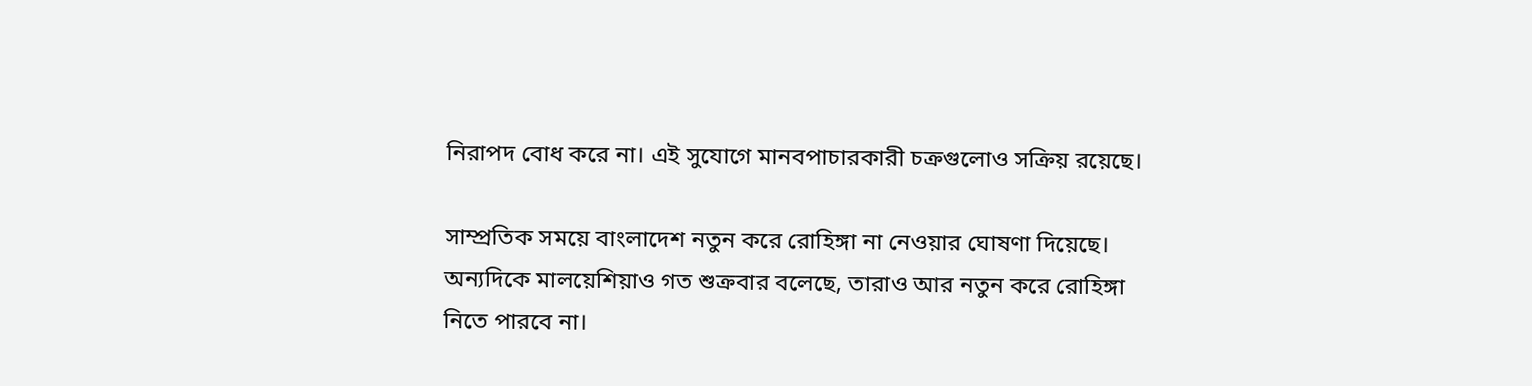নিরাপদ বোধ করে না। এই সুযোগে মানবপাচারকারী চক্রগুলোও সক্রিয় রয়েছে।

সাম্প্রতিক সময়ে বাংলাদেশ নতুন করে রোহিঙ্গা না নেওয়ার ঘোষণা দিয়েছে। অন্যদিকে মালয়েশিয়াও গত শুক্রবার বলেছে, তারাও আর নতুন করে রোহিঙ্গা নিতে পারবে না।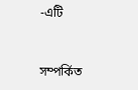-এটি


সম্পর্কিত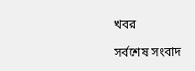খবর

সর্বশেষ সংবাদ